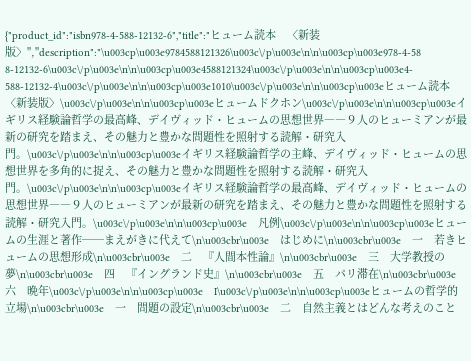{"product_id":"isbn978-4-588-12132-6","title":"ヒューム読本　〈新装版〉","description":"\u003cp\u003e9784588121326\u003c\/p\u003e\n\n\u003cp\u003e978-4-588-12132-6\u003c\/p\u003e\n\n\u003cp\u003e4588121324\u003c\/p\u003e\n\n\u003cp\u003e4-588-12132-4\u003c\/p\u003e\n\n\u003cp\u003e1010\u003c\/p\u003e\n\n\u003cp\u003eヒューム読本　〈新装版〉\u003c\/p\u003e\n\n\u003cp\u003eヒュームドクホン\u003c\/p\u003e\n\n\u003cp\u003eイギリス経験論哲学の最高峰、デイヴィッド・ヒュームの思想世界――９人のヒューミアンが最新の研究を踏まえ、その魅力と豊かな問題性を照射する読解・研究入門。\u003c\/p\u003e\n\n\u003cp\u003eイギリス経験論哲学の主峰、デイヴィッド・ヒュームの思想世界を多角的に捉え、その魅力と豊かな問題性を照射する読解・研究入門。\u003c\/p\u003e\n\n\u003cp\u003eイギリス経験論哲学の最高峰、デイヴィッド・ヒュームの思想世界――９人のヒューミアンが最新の研究を踏まえ、その魅力と豊かな問題性を照射する読解・研究入門。\u003c\/p\u003e\n\n\u003cp\u003e　凡例\u003c\/p\u003e\n\n\u003cp\u003eヒュームの生涯と著作──まえがきに代えて\n\u003cbr\u003e　はじめに\n\u003cbr\u003e　一　若きヒュームの思想形成\n\u003cbr\u003e　二　『人間本性論』\n\u003cbr\u003e　三　大学教授の夢\n\u003cbr\u003e　四　『イングランド史』\n\u003cbr\u003e　五　パリ滞在\n\u003cbr\u003e　六　晩年\u003c\/p\u003e\n\n\u003cp\u003e　I\u003c\/p\u003e\n\n\u003cp\u003eヒュームの哲学的立場\n\u003cbr\u003e　一　問題の設定\n\u003cbr\u003e　二　自然主義とはどんな考えのこと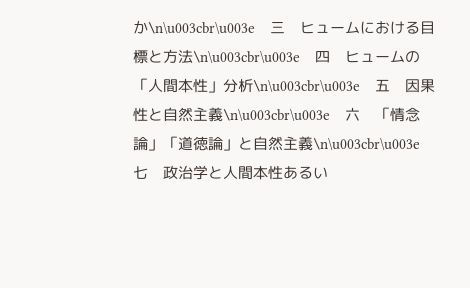か\n\u003cbr\u003e　三　ヒュームにおける目標と方法\n\u003cbr\u003e　四　ヒュームの「人間本性」分析\n\u003cbr\u003e　五　因果性と自然主義\n\u003cbr\u003e　六　「情念論」「道徳論」と自然主義\n\u003cbr\u003e　七　政治学と人間本性あるい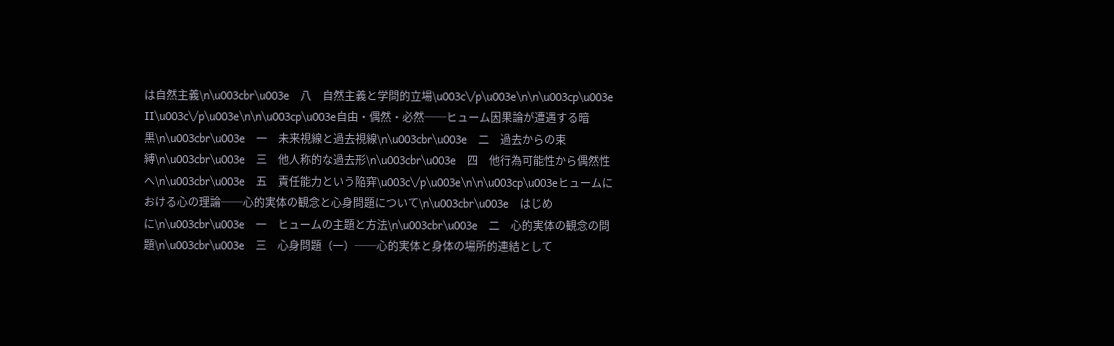は自然主義\n\u003cbr\u003e　八　自然主義と学問的立場\u003c\/p\u003e\n\n\u003cp\u003e　II\u003c\/p\u003e\n\n\u003cp\u003e自由・偶然・必然──ヒューム因果論が遭遇する暗黒\n\u003cbr\u003e　一　未来視線と過去視線\n\u003cbr\u003e　二　過去からの束縛\n\u003cbr\u003e　三　他人称的な過去形\n\u003cbr\u003e　四　他行為可能性から偶然性へ\n\u003cbr\u003e　五　責任能力という陥穽\u003c\/p\u003e\n\n\u003cp\u003eヒュームにおける心の理論──心的実体の観念と心身問題について\n\u003cbr\u003e　はじめに\n\u003cbr\u003e　一　ヒュームの主題と方法\n\u003cbr\u003e　二　心的実体の観念の問題\n\u003cbr\u003e　三　心身問題（一）──心的実体と身体の場所的連結として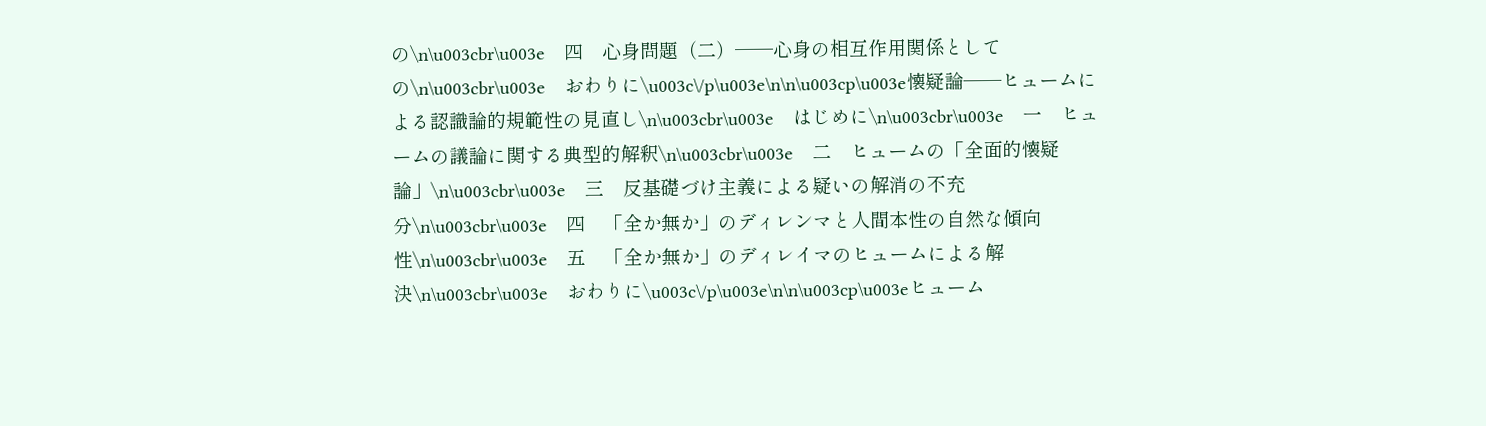の\n\u003cbr\u003e　四　心身問題（二）──心身の相互作用関係としての\n\u003cbr\u003e　おわりに\u003c\/p\u003e\n\n\u003cp\u003e懐疑論──ヒュームによる認識論的規範性の見直し\n\u003cbr\u003e　はじめに\n\u003cbr\u003e　一　ヒュームの議論に関する典型的解釈\n\u003cbr\u003e　二　ヒュームの「全面的懐疑論」\n\u003cbr\u003e　三　反基礎づけ主義による疑いの解消の不充分\n\u003cbr\u003e　四　「全か無か」のディレンマと人間本性の自然な傾向性\n\u003cbr\u003e　五　「全か無か」のディレイマのヒュームによる解決\n\u003cbr\u003e　おわりに\u003c\/p\u003e\n\n\u003cp\u003eヒューム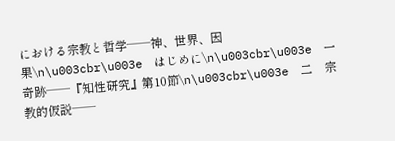における宗教と哲学──神、世界、因果\n\u003cbr\u003e　はじめに\n\u003cbr\u003e　一　奇跡──『知性研究』第10節\n\u003cbr\u003e　二　宗教的仮説──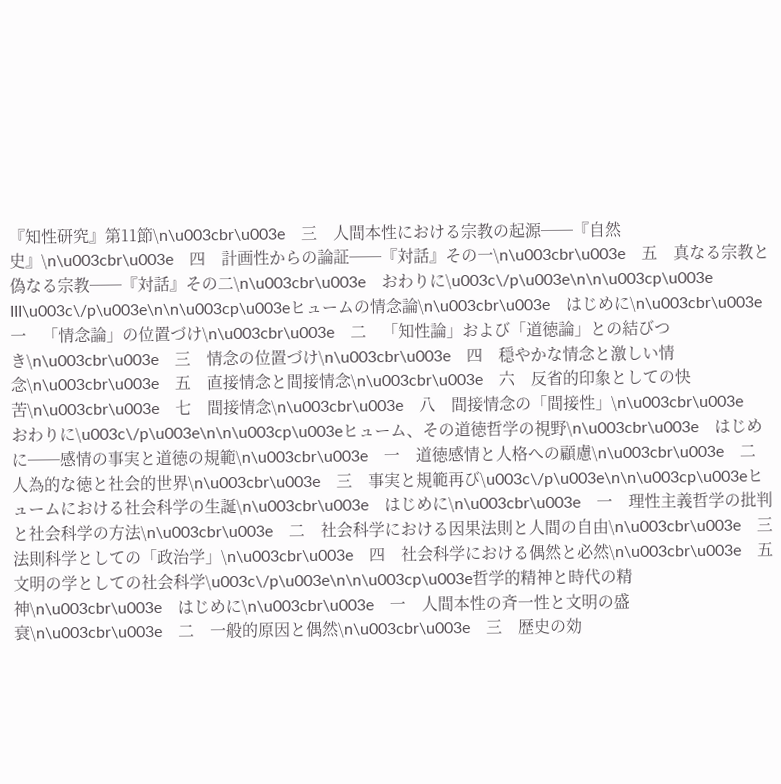『知性研究』第11節\n\u003cbr\u003e　三　人間本性における宗教の起源──『自然史』\n\u003cbr\u003e　四　計画性からの論証──『対話』その一\n\u003cbr\u003e　五　真なる宗教と偽なる宗教──『対話』その二\n\u003cbr\u003e　おわりに\u003c\/p\u003e\n\n\u003cp\u003e　III\u003c\/p\u003e\n\n\u003cp\u003eヒュームの情念論\n\u003cbr\u003e　はじめに\n\u003cbr\u003e　一　「情念論」の位置づけ\n\u003cbr\u003e　二　「知性論」および「道徳論」との結びつき\n\u003cbr\u003e　三　情念の位置づけ\n\u003cbr\u003e　四　穏やかな情念と激しい情念\n\u003cbr\u003e　五　直接情念と間接情念\n\u003cbr\u003e　六　反省的印象としての快苦\n\u003cbr\u003e　七　間接情念\n\u003cbr\u003e　八　間接情念の「間接性」\n\u003cbr\u003e　おわりに\u003c\/p\u003e\n\n\u003cp\u003eヒューム、その道徳哲学の視野\n\u003cbr\u003e　はじめに──感情の事実と道徳の規範\n\u003cbr\u003e　一　道徳感情と人格への顧慮\n\u003cbr\u003e　二　人為的な徳と社会的世界\n\u003cbr\u003e　三　事実と規範再び\u003c\/p\u003e\n\n\u003cp\u003eヒュームにおける社会科学の生誕\n\u003cbr\u003e　はじめに\n\u003cbr\u003e　一　理性主義哲学の批判と社会科学の方法\n\u003cbr\u003e　二　社会科学における因果法則と人間の自由\n\u003cbr\u003e　三　法則科学としての「政治学」\n\u003cbr\u003e　四　社会科学における偶然と必然\n\u003cbr\u003e　五　文明の学としての社会科学\u003c\/p\u003e\n\n\u003cp\u003e哲学的精神と時代の精神\n\u003cbr\u003e　はじめに\n\u003cbr\u003e　一　人間本性の斉一性と文明の盛衰\n\u003cbr\u003e　二　一般的原因と偶然\n\u003cbr\u003e　三　歴史の効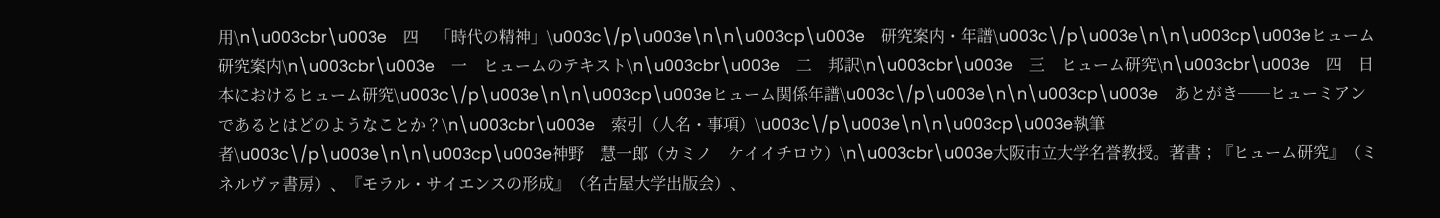用\n\u003cbr\u003e　四　「時代の精神」\u003c\/p\u003e\n\n\u003cp\u003e　研究案内・年譜\u003c\/p\u003e\n\n\u003cp\u003eヒューム研究案内\n\u003cbr\u003e　一　ヒュームのテキスト\n\u003cbr\u003e　二　邦訳\n\u003cbr\u003e　三　ヒューム研究\n\u003cbr\u003e　四　日本におけるヒューム研究\u003c\/p\u003e\n\n\u003cp\u003eヒューム関係年譜\u003c\/p\u003e\n\n\u003cp\u003e　あとがき──ヒューミアンであるとはどのようなことか？\n\u003cbr\u003e　索引（人名・事項）\u003c\/p\u003e\n\n\u003cp\u003e執筆者\u003c\/p\u003e\n\n\u003cp\u003e神野　慧一郎（カミノ　ケイイチロウ）\n\u003cbr\u003e大阪市立大学名誉教授。著書；『ヒューム研究』（ミネルヴァ書房）、『モラル・サイエンスの形成』（名古屋大学出版会）、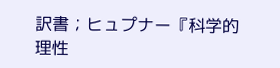訳書；ヒュプナー『科学的理性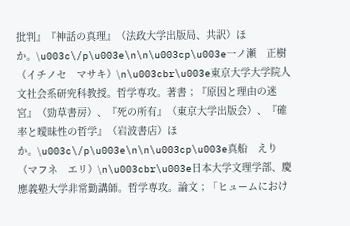批判』『神話の真理』（法政大学出版局、共訳）ほか。\u003c\/p\u003e\n\n\u003cp\u003e一ノ瀬　正樹（イチノセ　マサキ）\n\u003cbr\u003e東京大学大学院人文社会系研究科教授。哲学専攻。著書；『原因と理由の迷宮』（勁草書房）、『死の所有』（東京大学出版会）、『確率と曖昧性の哲学』（岩波書店）ほか。\u003c\/p\u003e\n\n\u003cp\u003e真船　えり（マフネ　エリ）\n\u003cbr\u003e日本大学文理学部、慶應義塾大学非常勤講師。哲学専攻。論文；「ヒュームにおけ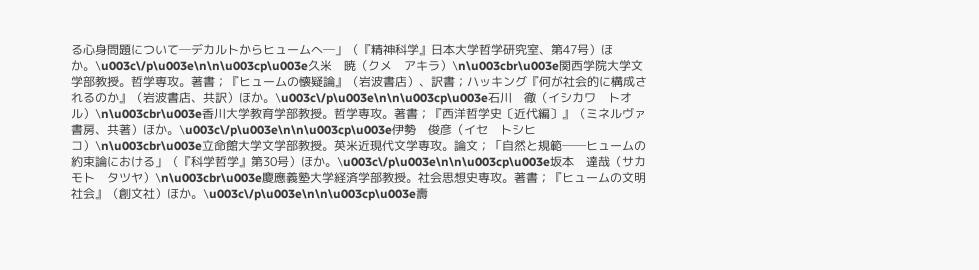る心身問題について─デカルトからヒュームへ─」（『精神科学』日本大学哲学研究室、第47号）ほか。\u003c\/p\u003e\n\n\u003cp\u003e久米　暁（クメ　アキラ）\n\u003cbr\u003e関西学院大学文学部教授。哲学専攻。著書；『ヒュームの懐疑論』（岩波書店）、訳書；ハッキング『何が社会的に構成されるのか』（岩波書店、共訳）ほか。\u003c\/p\u003e\n\n\u003cp\u003e石川　徹（イシカワ　トオル）\n\u003cbr\u003e香川大学教育学部教授。哲学専攻。著書；『西洋哲学史〔近代編〕』（ミネルヴァ書房、共著）ほか。\u003c\/p\u003e\n\n\u003cp\u003e伊勢　俊彦（イセ　トシヒコ）\n\u003cbr\u003e立命館大学文学部教授。英米近現代文学専攻。論文；「自然と規範──ヒュームの約束論における」（『科学哲学』第30号）ほか。\u003c\/p\u003e\n\n\u003cp\u003e坂本　達哉（サカモト　タツヤ）\n\u003cbr\u003e慶應義塾大学経済学部教授。社会思想史専攻。著書；『ヒュームの文明社会』（創文社）ほか。\u003c\/p\u003e\n\n\u003cp\u003e壽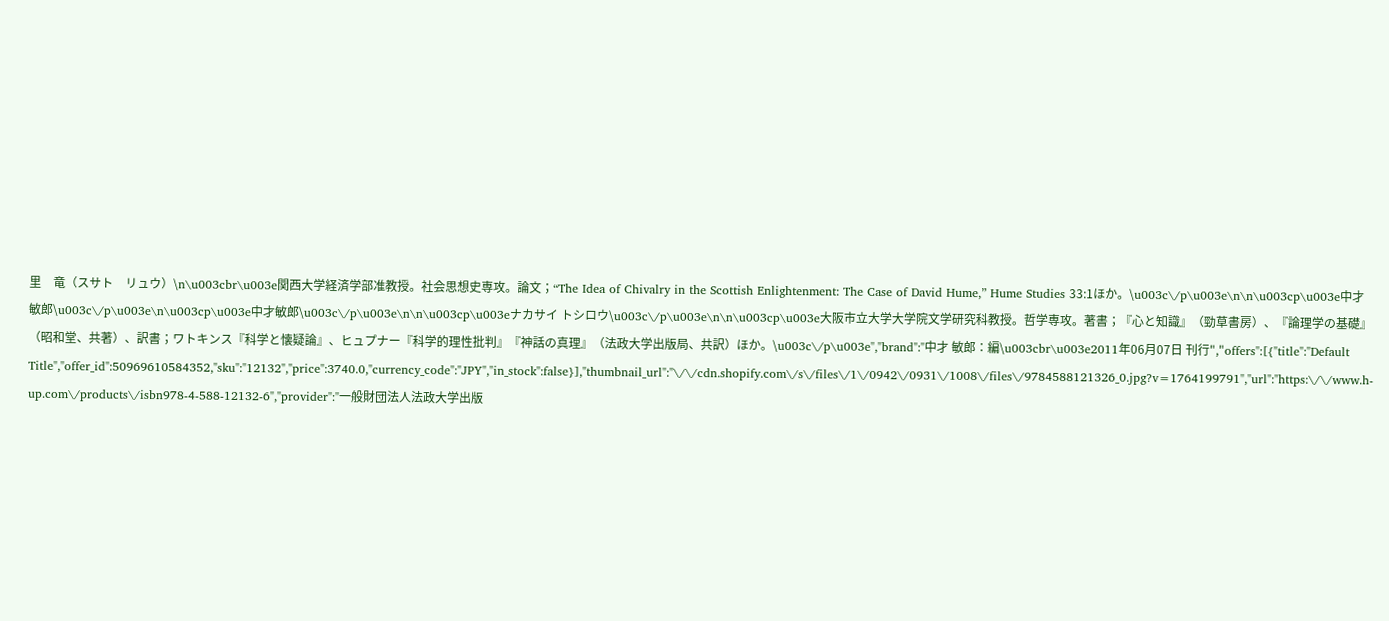里　竜（スサト　リュウ）\n\u003cbr\u003e関西大学経済学部准教授。社会思想史専攻。論文；“The Idea of Chivalry in the Scottish Enlightenment: The Case of David Hume,” Hume Studies 33:1ほか。\u003c\/p\u003e\n\n\u003cp\u003e中才 敏郎\u003c\/p\u003e\n\u003cp\u003e中才敏郎\u003c\/p\u003e\n\n\u003cp\u003eナカサイ トシロウ\u003c\/p\u003e\n\n\u003cp\u003e大阪市立大学大学院文学研究科教授。哲学専攻。著書；『心と知識』（勁草書房）、『論理学の基礎』（昭和堂、共著）、訳書；ワトキンス『科学と懐疑論』、ヒュプナー『科学的理性批判』『神話の真理』（法政大学出版局、共訳）ほか。\u003c\/p\u003e","brand":"中才 敏郎：編\u003cbr\u003e2011年06月07日 刊行","offers":[{"title":"Default Title","offer_id":50969610584352,"sku":"12132","price":3740.0,"currency_code":"JPY","in_stock":false}],"thumbnail_url":"\/\/cdn.shopify.com\/s\/files\/1\/0942\/0931\/1008\/files\/9784588121326_0.jpg?v=1764199791","url":"https:\/\/www.h-up.com\/products\/isbn978-4-588-12132-6","provider":"一般財団法人法政大学出版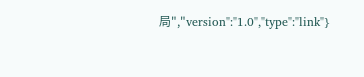局","version":"1.0","type":"link"}